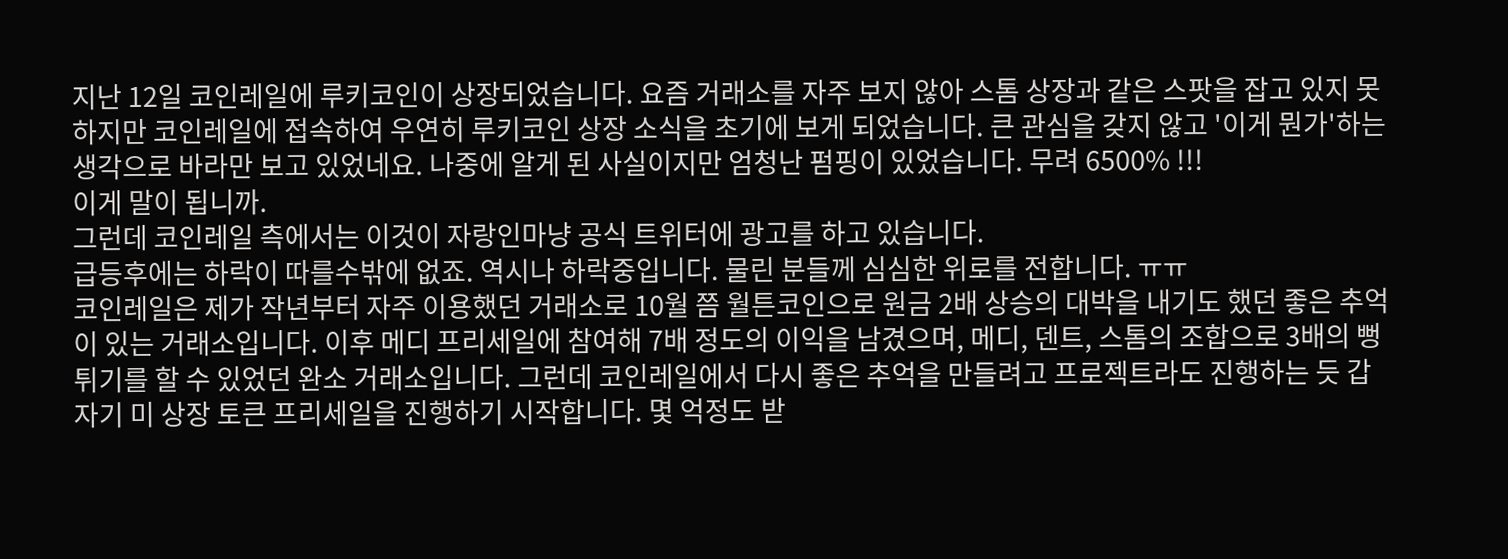지난 12일 코인레일에 루키코인이 상장되었습니다. 요즘 거래소를 자주 보지 않아 스톰 상장과 같은 스팟을 잡고 있지 못하지만 코인레일에 접속하여 우연히 루키코인 상장 소식을 초기에 보게 되었습니다. 큰 관심을 갖지 않고 '이게 뭔가'하는 생각으로 바라만 보고 있었네요. 나중에 알게 된 사실이지만 엄청난 펌핑이 있었습니다. 무려 6500% !!!
이게 말이 됩니까.
그런데 코인레일 측에서는 이것이 자랑인마냥 공식 트위터에 광고를 하고 있습니다.
급등후에는 하락이 따를수밖에 없죠. 역시나 하락중입니다. 물린 분들께 심심한 위로를 전합니다. ㅠㅠ
코인레일은 제가 작년부터 자주 이용했던 거래소로 10월 쯤 월튼코인으로 원금 2배 상승의 대박을 내기도 했던 좋은 추억이 있는 거래소입니다. 이후 메디 프리세일에 참여해 7배 정도의 이익을 남겼으며, 메디, 덴트, 스톰의 조합으로 3배의 뻥튀기를 할 수 있었던 완소 거래소입니다. 그런데 코인레일에서 다시 좋은 추억을 만들려고 프로젝트라도 진행하는 듯 갑자기 미 상장 토큰 프리세일을 진행하기 시작합니다. 몇 억정도 받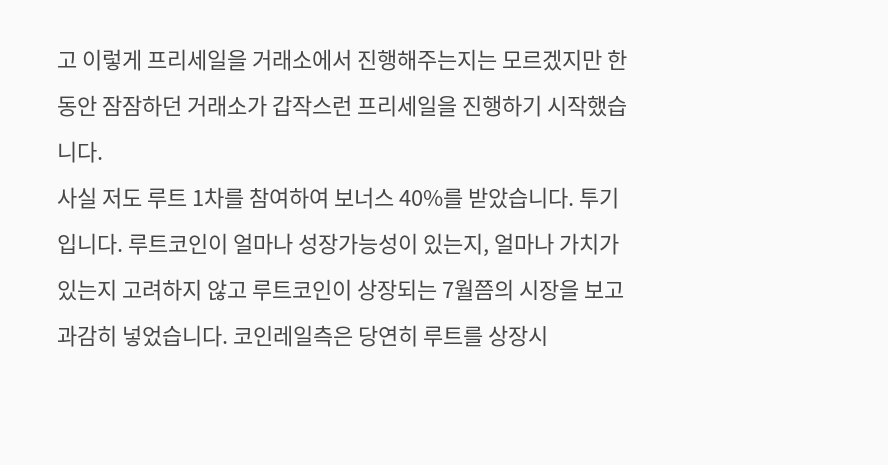고 이렇게 프리세일을 거래소에서 진행해주는지는 모르겠지만 한동안 잠잠하던 거래소가 갑작스런 프리세일을 진행하기 시작했습니다.
사실 저도 루트 1차를 참여하여 보너스 40%를 받았습니다. 투기입니다. 루트코인이 얼마나 성장가능성이 있는지, 얼마나 가치가 있는지 고려하지 않고 루트코인이 상장되는 7월쯤의 시장을 보고 과감히 넣었습니다. 코인레일측은 당연히 루트를 상장시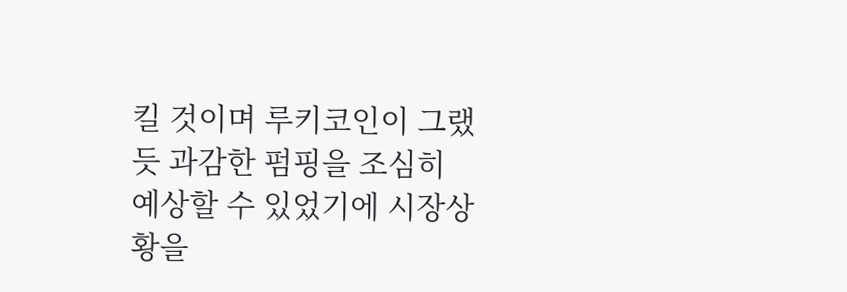킬 것이며 루키코인이 그랬듯 과감한 펌핑을 조심히 예상할 수 있었기에 시장상황을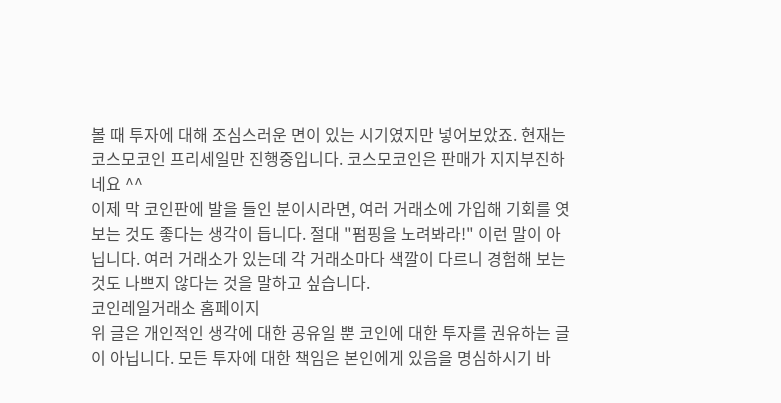볼 때 투자에 대해 조심스러운 면이 있는 시기였지만 넣어보았죠. 현재는 코스모코인 프리세일만 진행중입니다. 코스모코인은 판매가 지지부진하네요 ^^
이제 막 코인판에 발을 들인 분이시라면, 여러 거래소에 가입해 기회를 엿보는 것도 좋다는 생각이 듭니다. 절대 "펌핑을 노려봐라!" 이런 말이 아닙니다. 여러 거래소가 있는데 각 거래소마다 색깔이 다르니 경험해 보는 것도 나쁘지 않다는 것을 말하고 싶습니다.
코인레일거래소 홈페이지
위 글은 개인적인 생각에 대한 공유일 뿐 코인에 대한 투자를 권유하는 글이 아닙니다. 모든 투자에 대한 책임은 본인에게 있음을 명심하시기 바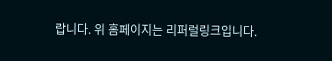랍니다. 위 홈페이지는 리퍼럴링크입니다.